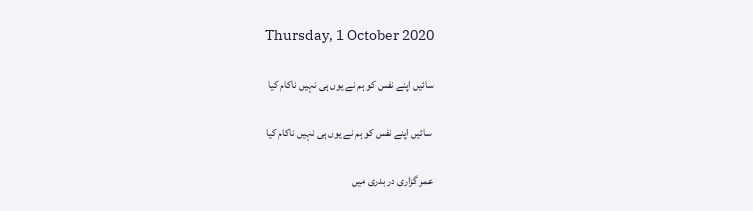Thursday, 1 October 2020

سائیں اپنے نفس کو ہم نے یوں ہی نہیں ناکام کیا

 سائیں اپنے نفس کو ہم نے یوں ہی نہیں ناکام کیا

عمر گزاری در بدری میں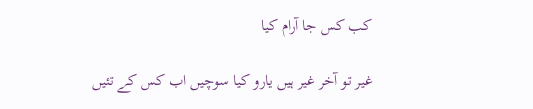کب کس جا آرام کیا

غیر تو آخر غیر ہیں یارو کیا سوچیں اب کس کے تئیں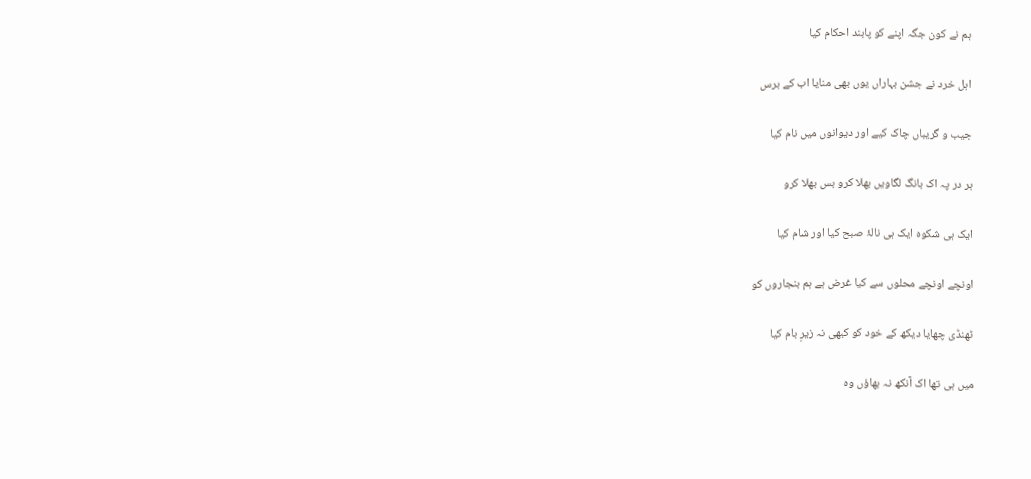ہم نے کون جگہ اپنے کو پابند احکام کیا

اہل خرد نے جشن بہاراں یوں بھی منایا اب کے برس

جیب و گریباں چاک کیے اور دیوانوں میں نام کیا

ہر در پہ اک بانگ لگاویں بھلا کرو بس بھلا کرو

ایک ہی شکوہ ایک ہی نالۂ صبح کیا اور شام کیا

اونچے اونچے محلوں سے کیا غرض ہے ہم بنجاروں کو

ٹھنڈی چھایا دیکھ کے خود کو کبھی نہ زیرِ بام کیا

میں ہی تھا اک آنکھ نہ بھاؤں وہ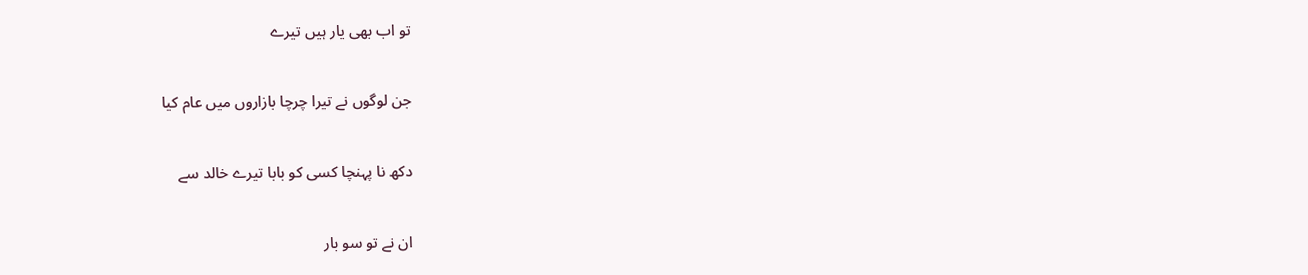تو اب بھی یار ہیں تیرے

جن لوگوں نے تیرا چرچا بازاروں میں عام کیا

دکھ نا پہنچا کسی کو بابا تیرے خالد سے

ان نے تو سو بار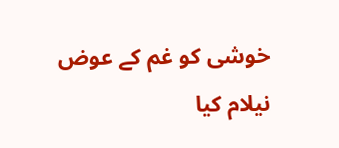خوشی کو غم کے عوض نیلام کیا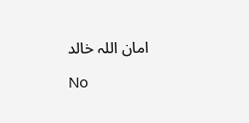امان اللہ خالد

No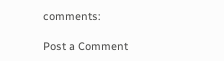comments:

Post a Comment